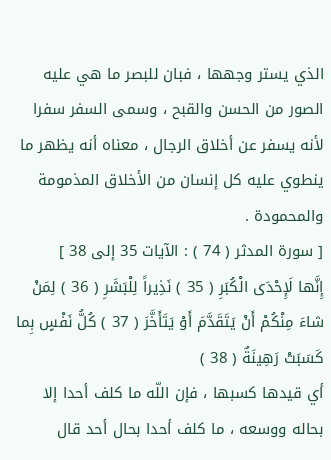الذي يستر وجهها ، فبان للبصر ما هي عليه الصور من الحسن والقبح ، وسمى السفر سفرا لأنه يسفر عن أخلاق الرجال ، معناه أنه يظهر ما ينطوي عليه كل إنسان من الأخلاق المذمومة والمحمودة .
[ سورة المدثر ( 74 ) : الآيات 35 إلى 38 ]
إِنَّها لَإِحْدَى الْكُبَرِ ( 35 ) نَذِيراً لِلْبَشَرِ ( 36 ) لِمَنْ شاءَ مِنْكُمْ أَنْ يَتَقَدَّمَ أَوْ يَتَأَخَّرَ ( 37 ) كُلُّ نَفْسٍ بِما كَسَبَتْ رَهِينَةٌ ( 38 )
أي قيدها كسبها ، فإن اللّه ما كلف أحدا إلا بحاله ووسعه ، ما كلف أحدا بحال أحد قال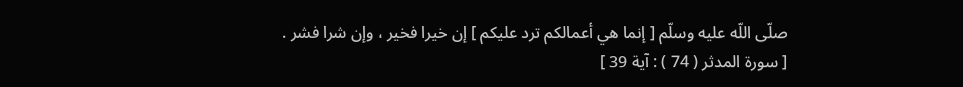صلّى اللّه عليه وسلّم [ إنما هي أعمالكم ترد عليكم ] إن خيرا فخير ، وإن شرا فشر .
[ سورة المدثر ( 74 ) : آية 39 ]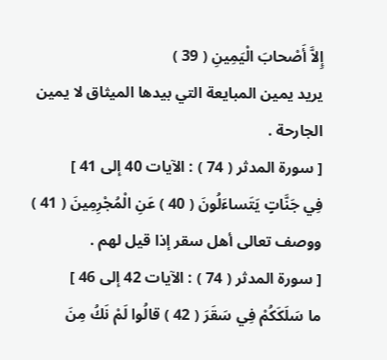إِلاَّ أَصْحابَ الْيَمِينِ ( 39 )
يريد يمين المبايعة التي بيدها الميثاق لا يمين الجارحة .
[ سورة المدثر ( 74 ) : الآيات 40 إلى 41 ]
فِي جَنَّاتٍ يَتَساءَلُونَ ( 40 ) عَنِ الْمُجْرِمِينَ ( 41 )
ووصف تعالى أهل سقر إذا قيل لهم .
[ سورة المدثر ( 74 ) : الآيات 42 إلى 46 ]
ما سَلَكَكُمْ فِي سَقَرَ ( 42 ) قالُوا لَمْ نَكُ مِنَ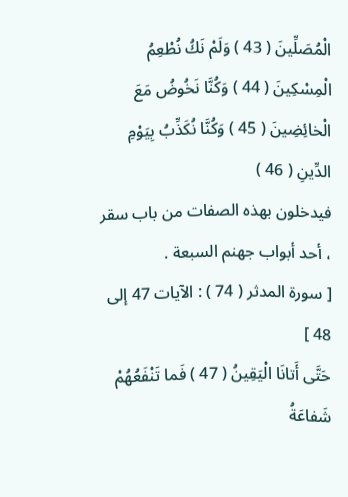الْمُصَلِّينَ ( 43 ) وَلَمْ نَكُ نُطْعِمُ الْمِسْكِينَ ( 44 ) وَكُنَّا نَخُوضُ مَعَ الْخائِضِينَ ( 45 ) وَكُنَّا نُكَذِّبُ بِيَوْمِ الدِّينِ ( 46 )
فيدخلون بهذه الصفات من باب سقر ، أحد أبواب جهنم السبعة .
[ سورة المدثر ( 74 ) : الآيات 47 إلى 48 ]
حَتَّى أَتانَا الْيَقِينُ ( 47 ) فَما تَنْفَعُهُمْ شَفاعَةُ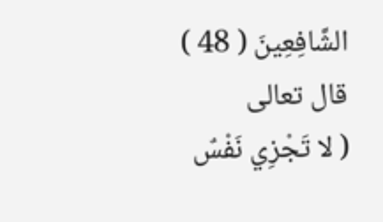الشَّافِعِينَ ( 48 )
قال تعالى
( لا تَجْزِي نَفْسٌ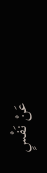عَنْ نَفْسٍ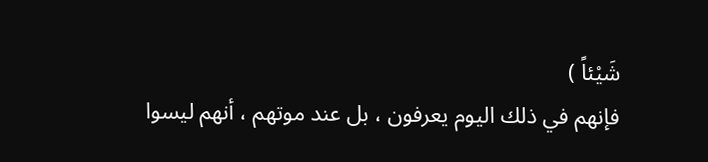شَيْئاً )
فإنهم في ذلك اليوم يعرفون ، بل عند موتهم ، أنهم ليسوا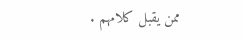ممن يقبل كلامهم .